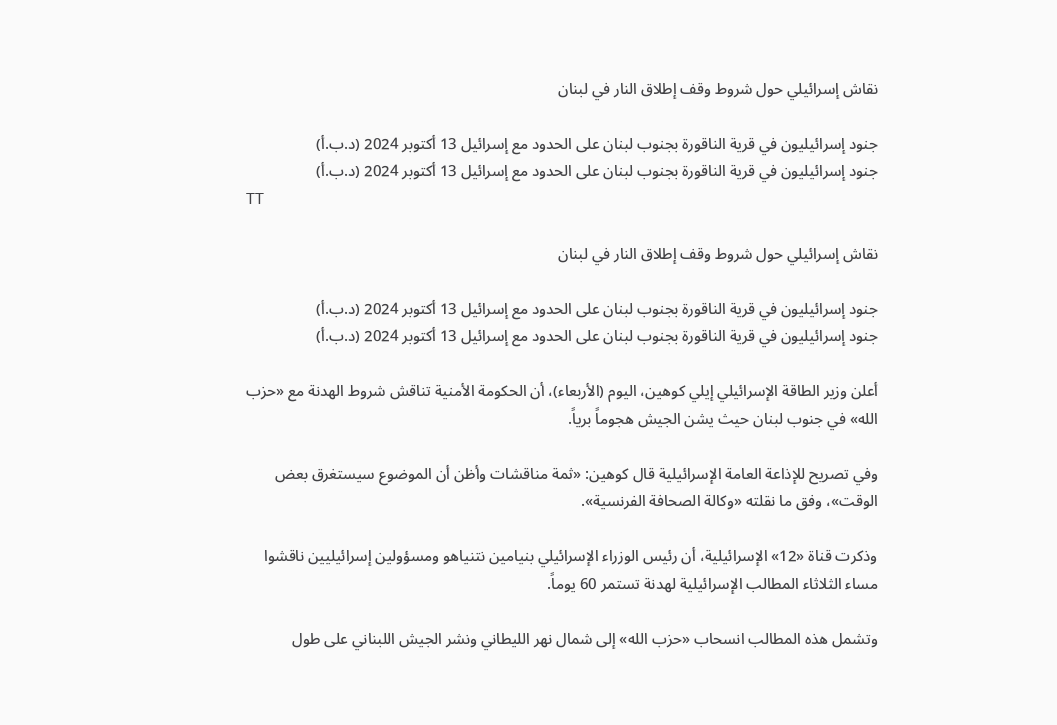نقاش إسرائيلي حول شروط وقف إطلاق النار في لبنان

جنود إسرائيليون في قرية الناقورة بجنوب لبنان على الحدود مع إسرائيل 13 أكتوبر 2024 (د.ب.أ)
جنود إسرائيليون في قرية الناقورة بجنوب لبنان على الحدود مع إسرائيل 13 أكتوبر 2024 (د.ب.أ)
TT

نقاش إسرائيلي حول شروط وقف إطلاق النار في لبنان

جنود إسرائيليون في قرية الناقورة بجنوب لبنان على الحدود مع إسرائيل 13 أكتوبر 2024 (د.ب.أ)
جنود إسرائيليون في قرية الناقورة بجنوب لبنان على الحدود مع إسرائيل 13 أكتوبر 2024 (د.ب.أ)

أعلن وزير الطاقة الإسرائيلي إيلي كوهين، اليوم (الأربعاء)، أن الحكومة الأمنية تناقش شروط الهدنة مع «حزب الله» في جنوب لبنان حيث يشن الجيش هجوماً برياً.

وفي تصريح للإذاعة العامة الإسرائيلية قال كوهين: «ثمة مناقشات وأظن أن الموضوع سيستغرق بعض الوقت»، وفق ما نقلته «وكالة الصحافة الفرنسية».

وذكرت قناة «12» الإسرائيلية، أن رئيس الوزراء الإسرائيلي بنيامين نتنياهو ومسؤولين إسرائيليين ناقشوا مساء الثلاثاء المطالب الإسرائيلية لهدنة تستمر 60 يوماً.

وتشمل هذه المطالب انسحاب «حزب الله» إلى شمال نهر الليطاني ونشر الجيش اللبناني على طول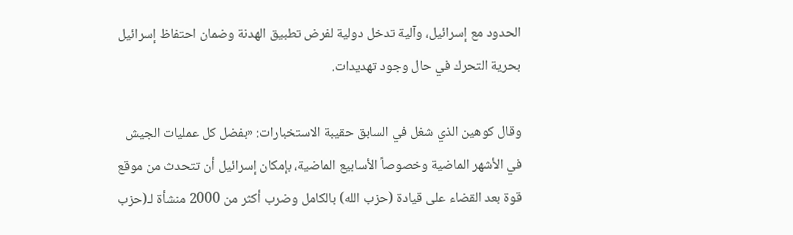الحدود مع إسرائيل، وآلية تدخل دولية لفرض تطبيق الهدنة وضمان احتفاظ إسرائيل بحرية التحرك في حال وجود تهديدات.

وقال كوهين الذي شغل في السابق حقيبة الاستخبارات: «بفضل كل عمليات الجيش في الأشهر الماضية وخصوصاً الأسابيع الماضية، بإمكان إسرائيل أن تتحدث من موقع قوة بعد القضاء على قيادة (حزب الله) بالكامل وضرب أكثر من 2000 منشأة لـ(حزب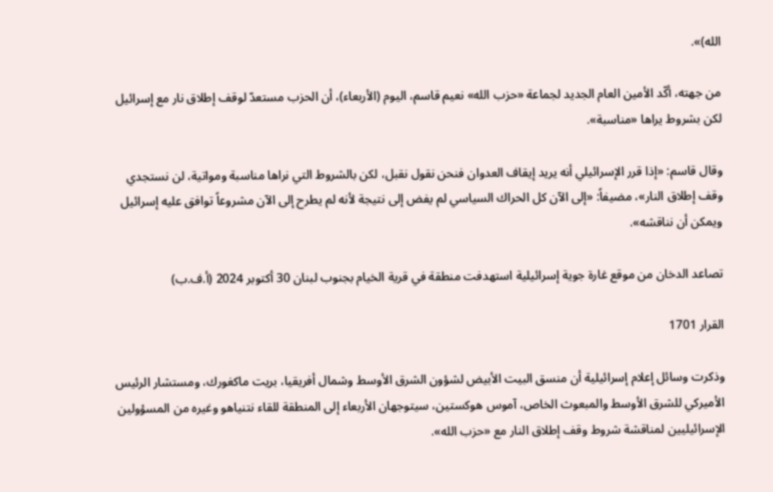الله)».

من جهته، أكّد الأمين العام الجديد لجماعة «حزب الله» نعيم قاسم، اليوم (الأربعاء)، أن الحزب مستعدّ لوقف إطلاق نار مع إسرائيل لكن بشروط يراها «مناسبة».

وقال قاسم: «إذا قرر الإسرائيلي أنه يريد إيقاف العدوان فنحن نقول نقبل، لكن بالشروط التي نراها مناسبة ومواتية، لن نستجدي وقف إطلاق النار»، مضيفاً: «إلى الآن كل الحراك السياسي لم يفض إلى نتيجة لأنه لم يطرح إلى الآن مشروعاً توافق عليه إسرائيل ويمكن أن نناقشه».

تصاعد الدخان من موقع غارة جوية إسرائيلية استهدفت منطقة في قرية الخيام بجنوب لبنان 30 أكتوبر 2024 (أ.ف.ب)

القرار 1701

وذكرت وسائل إعلام إسرائيلية أن منسق البيت الأبيض لشؤون الشرق الأوسط وشمال أفريقيا، بريت ماكغورك، ومستشار الرئيس الأميركي للشرق الأوسط والمبعوث الخاص، آموس هوكستين، سيتوجهان الأربعاء إلى المنطقة للقاء نتنياهو وغيره من المسؤولين الإسرائيليين لمناقشة شروط وقف إطلاق النار مع «حزب الله».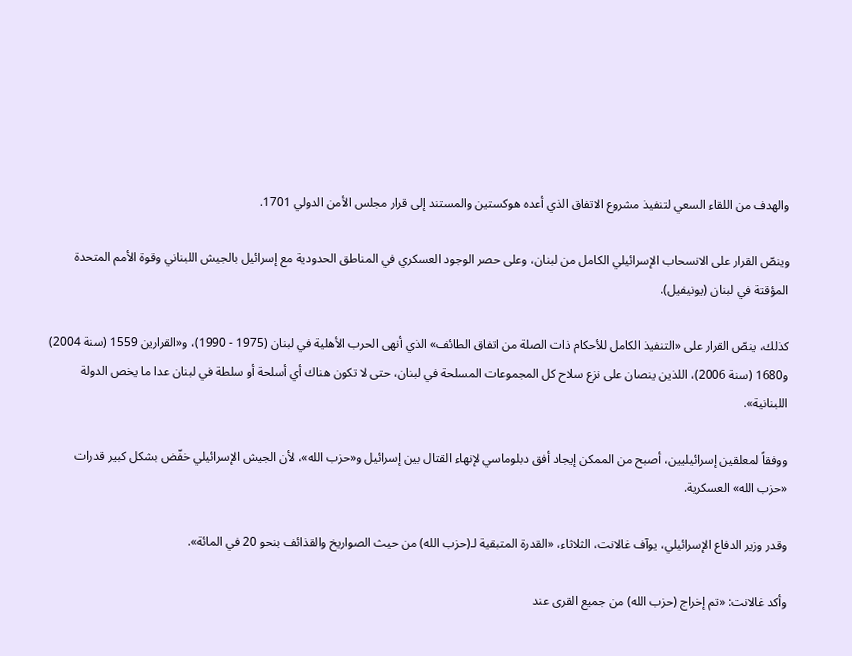والهدف من اللقاء السعي لتنفيذ مشروع الاتفاق الذي أعده هوكستين والمستند إلى قرار مجلس الأمن الدولي 1701.

وينصّ القرار على الانسحاب الإسرائيلي الكامل من لبنان، وعلى حصر الوجود العسكري في المناطق الحدودية مع إسرائيل بالجيش اللبناني وقوة الأمم المتحدة المؤقتة في لبنان (يونيفيل).

كذلك، ينصّ القرار على «التنفيذ الكامل للأحكام ذات الصلة من اتفاق الطائف» الذي أنهى الحرب الأهلية في لبنان (1975 - 1990)، و«القرارين 1559 (سنة 2004) و1680 (سنة 2006)، اللذين ينصان على نزع سلاح كل المجموعات المسلحة في لبنان، حتى لا تكون هناك أي أسلحة أو سلطة في لبنان عدا ما يخص الدولة اللبنانية».

ووفقاً لمعلقين إسرائيليين، أصبح من الممكن إيجاد أفق دبلوماسي لإنهاء القتال بين إسرائيل و«حزب الله»، لأن الجيش الإسرائيلي خفّض بشكل كبير قدرات «حزب الله» العسكرية.

وقدر وزير الدفاع الإسرائيلي، يوآف غالانت، الثلاثاء، «القدرة المتبقية لـ(حزب الله) من حيث الصواريخ والقذائف بنحو 20 في المائة».

وأكد غالانت: «تم إخراج (حزب الله) من جميع القرى عند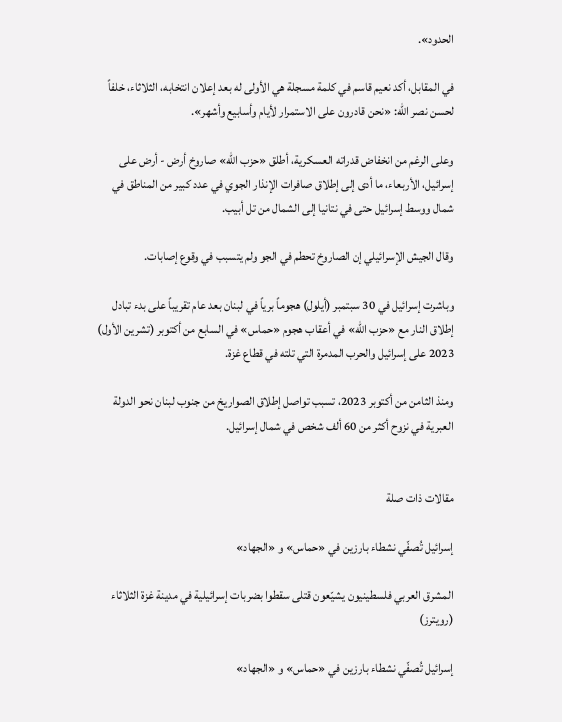الحدود».

في المقابل، أكد نعيم قاسم في كلمة مسجلة هي الأولى له بعد إعلان انتخابه، الثلاثاء، خلفاً لحسن نصر الله: «نحن قادرون على الاستمرار لأيام وأسابيع وأشهر».

وعلى الرغم من انخفاض قدراته العسكرية، أطلق «حزب الله» صاروخ أرض - أرض على إسرائيل، الأربعاء، ما أدى إلى إطلاق صافرات الإنذار الجوي في عدد كبير من المناطق في شمال ووسط إسرائيل حتى في نتانيا إلى الشمال من تل أبيب.

وقال الجيش الإسرائيلي إن الصاروخ تحطم في الجو ولم يتسبب في وقوع إصابات.

وباشرت إسرائيل في 30 سبتمبر (أيلول) هجوماً برياً في لبنان بعد عام تقريباً على بدء تبادل إطلاق النار مع «حزب الله» في أعقاب هجوم «حماس» في السابع من أكتوبر (تشرين الأول) 2023 على إسرائيل والحرب المدمرة التي تلته في قطاع غزة.

ومنذ الثامن من أكتوبر 2023، تسبب تواصل إطلاق الصواريخ من جنوب لبنان نحو الدولة العبرية في نزوح أكثر من 60 ألف شخص في شمال إسرائيل.


مقالات ذات صلة

إسرائيل تُصفّي نشطاء بارزين في «حماس» و «الجهاد»

المشرق العربي فلسطينيون يشيّعون قتلى سقطوا بضربات إسرائيلية في مدينة غزة الثلاثاء (رويترز)

إسرائيل تُصفّي نشطاء بارزين في «حماس» و «الجهاد»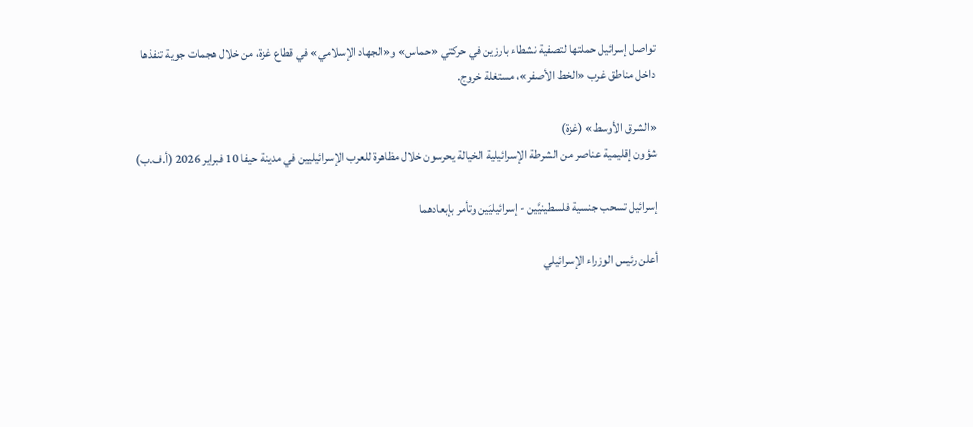تواصل إسرائيل حملتها لتصفية نشطاء بارزين في حركتي «حماس» و«الجهاد الإسلامي» في قطاع غزة، من خلال هجمات جوية تنفذها داخل مناطق غرب «الخط الأصفر»، مستغلة خروج.

«الشرق الأوسط» (غزة)
شؤون إقليمية عناصر من الشرطة الإسرائيلية الخيالة يحرسون خلال مظاهرة للعرب الإسرائيليين في مدينة حيفا 10 فبراير 2026 (أ.ف.ب)

إسرائيل تسحب جنسية فلسطينيَّين - إسرائيليَين وتأمر بإبعادهما

أعلن رئيس الوزراء الإسرائيلي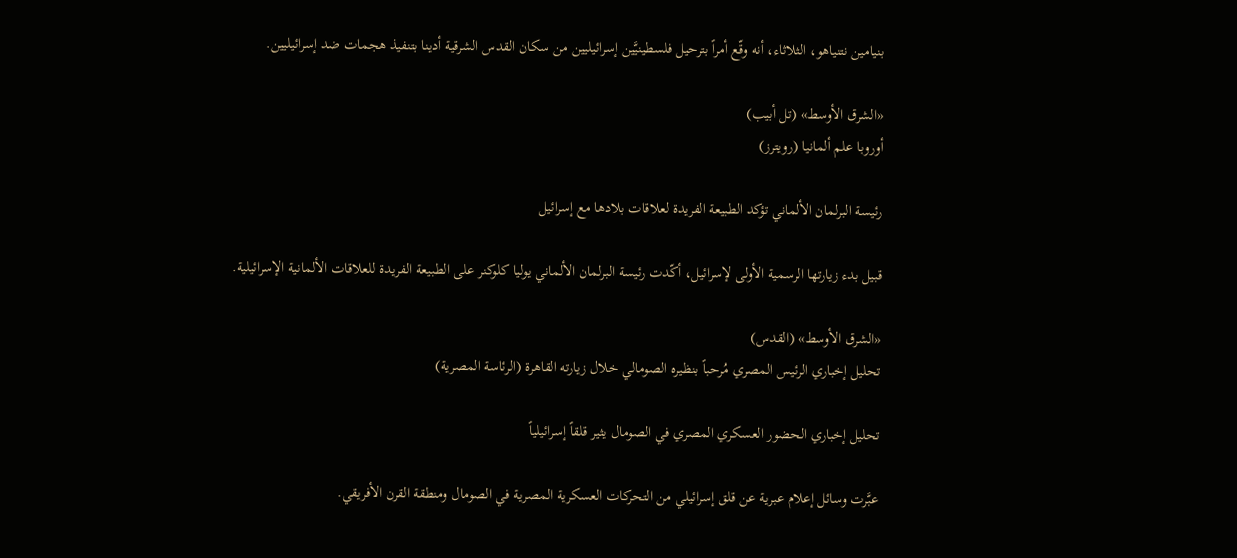بنيامين نتنياهو، الثلاثاء، أنه وقّع أمراً بترحيل فلسطينيَّين إسرائيليين من سكان القدس الشرقية أدينا بتنفيذ هجمات ضد إسرائيليين.

«الشرق الأوسط» (تل أبيب)
أوروبا علم ألمانيا (رويترز)

رئيسة البرلمان الألماني تؤكد الطبيعة الفريدة لعلاقات بلادها مع إسرائيل

قبيل بدء زيارتها الرسمية الأولى لإسرائيل، أكّدت رئيسة البرلمان الألماني يوليا كلوكنر على الطبيعة الفريدة للعلاقات الألمانية الإسرائيلية.

«الشرق الأوسط» (القدس)
تحليل إخباري الرئيس المصري مُرحباً بنظيره الصومالي خلال زيارته القاهرة (الرئاسة المصرية)

تحليل إخباري الحضور العسكري المصري في الصومال يثير قلقاً إسرائيلياً

عبَّرت وسائل إعلام عبرية عن قلق إسرائيلي من التحركات العسكرية المصرية في الصومال ومنطقة القرن الأفريقي.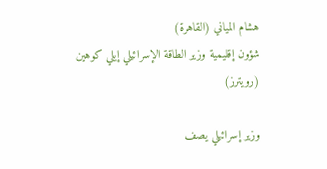هشام المياني (القاهرة)
شؤون إقليمية وزير الطاقة الإسرائيلي إيلي كوهين (رويترز)

وزير إسرائيلي يصف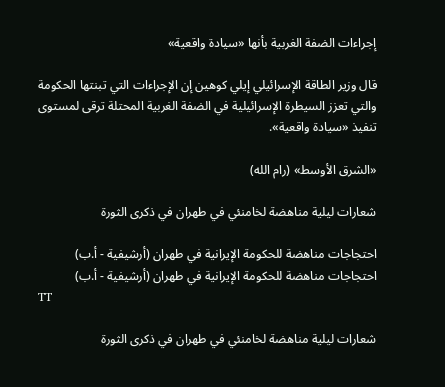إجراءات الضفة الغربية بأنها «سيادة واقعية»

قال وزير الطاقة الإسرائيلي إيلي كوهين إن الإجراءات التي تبنتها الحكومة والتي تعزز السيطرة الإسرائيلية في الضفة الغربية المحتلة ترقى لمستوى تنفيذ «سيادة واقعية».

«الشرق الأوسط» (رام الله)

شعارات ليلية مناهضة لخامنئي في طهران في ذكرى الثورة

احتجاجات مناهضة للحكومة الإيرانية في طهران (أرشيفية - أ.ب)
احتجاجات مناهضة للحكومة الإيرانية في طهران (أرشيفية - أ.ب)
TT

شعارات ليلية مناهضة لخامنئي في طهران في ذكرى الثورة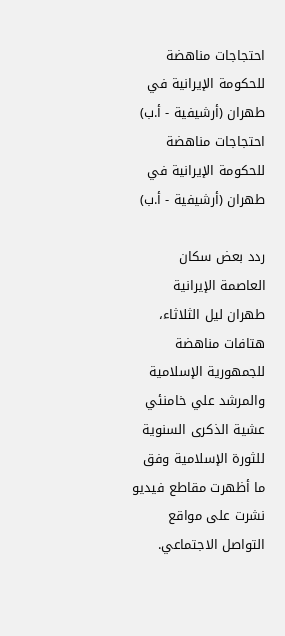احتجاجات مناهضة للحكومة الإيرانية في طهران (أرشيفية - أ.ب)
احتجاجات مناهضة للحكومة الإيرانية في طهران (أرشيفية - أ.ب)

ردد بعض سكان العاصمة الإيرانية طهران ليل الثلاثاء، هتافات مناهضة للجمهورية الإسلامية والمرشد علي خامنئي عشية الذكرى السنوية للثورة الإسلامية وفق ما أظهرت مقاطع فيديو نشرت على مواقع التواصل الاجتماعي.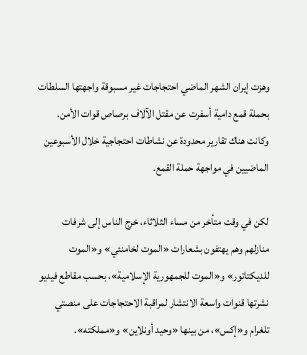وهزت إيران الشهر الماضي احتجاجات غير مسبوقة واجهتها السلطات بحملة قمع دامية أسفرت عن مقتل الآلاف برصاص قوات الأمن. وكانت هناك تقارير محدودة عن نشاطات احتجاجية خلال الأسبوعين الماضيين في مواجهة حملة القمع.

لكن في وقت متأخر من مساء الثلاثاء، خرج الناس إلى شرفات منازلهم وهم يهتفون بشعارات «الموت لخامنئي» و«الموت للديكتاتور» و«الموت للجمهورية الإسلامية»، بحسب مقاطع فيديو نشرتها قنوات واسعة الانتشار لمراقبة الاحتجاجات على منصتي تلغرام و«إكس»، من بينها «وحيد أونلاين» و«مملكته».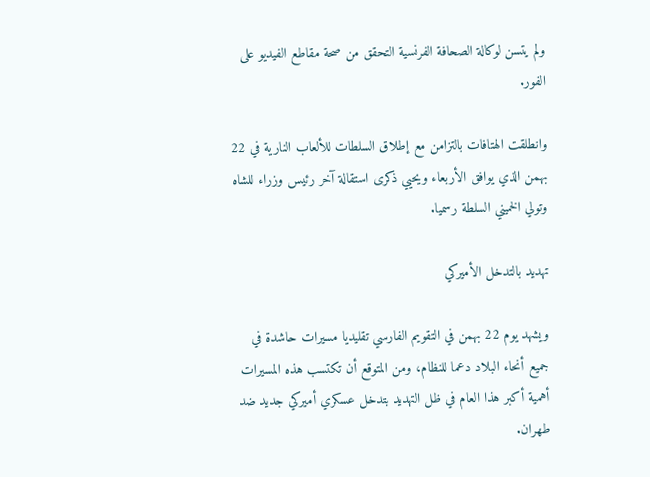ولم يتسن لوكالة الصحافة الفرنسية التحقق من صحة مقاطع الفيديو على الفور.

وانطلقت الهتافات بالتزامن مع إطلاق السلطات للألعاب النارية في 22 بهمن الذي يوافق الأربعاء ويحيي ذكرى استقالة آخر رئيس وزراء للشاه وتولي الخميني السلطة رسميا.

تهديد بالتدخل الأميركي

ويشهد يوم 22 بهمن في التقويم الفارسي تقليديا مسيرات حاشدة في جميع أنحاء البلاد دعما للنظام، ومن المتوقع أن تكتسب هذه المسيرات أهمية أكبر هذا العام في ظل التهديد بتدخل عسكري أميركي جديد ضد طهران.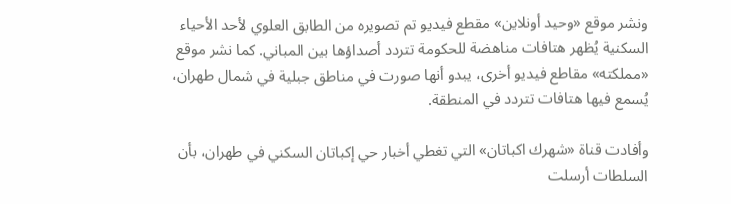ونشر موقع «وحيد أونلاين» مقطع فيديو تم تصويره من الطابق العلوي لأحد الأحياء السكنية يُظهر هتافات مناهضة للحكومة تتردد أصداؤها بين المباني. كما نشر موقع «مملكته» مقاطع فيديو أخرى، يبدو أنها صورت في مناطق جبلية في شمال طهران، يُسمع فيها هتافات تتردد في المنطقة.

وأفادت قناة «شهرك اكباتان» التي تغطي أخبار حي إكباتان السكني في طهران، بأن السلطات أرسلت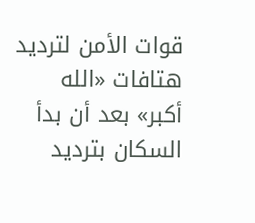قوات الأمن لترديد هتافات «الله أكبر» بعد أن بدأ السكان بترديد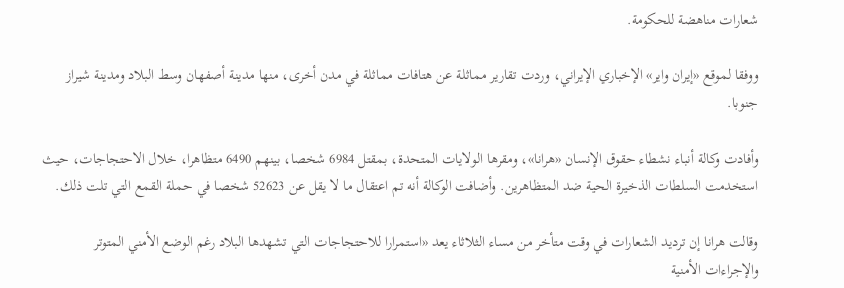شعارات مناهضة للحكومة.

ووفقا لموقع «إيران واير» الإخباري الإيراني، وردت تقارير مماثلة عن هتافات مماثلة في مدن أخرى، منها مدينة أصفهان وسط البلاد ومدينة شيراز جنوبا.

وأفادت وكالة أنباء نشطاء حقوق الإنسان «هرانا»، ومقرها الولايات المتحدة، بمقتل 6984 شخصا، بينهم 6490 متظاهرا، خلال الاحتجاجات، حيث استخدمت السلطات الذخيرة الحية ضد المتظاهرين. وأضافت الوكالة أنه تم اعتقال ما لا يقل عن 52623 شخصا في حملة القمع التي تلت ذلك.

وقالت هرانا إن ترديد الشعارات في وقت متأخر من مساء الثلاثاء يعد «استمرارا للاحتجاجات التي تشهدها البلاد رغم الوضع الأمني المتوتر والإجراءات الأمنية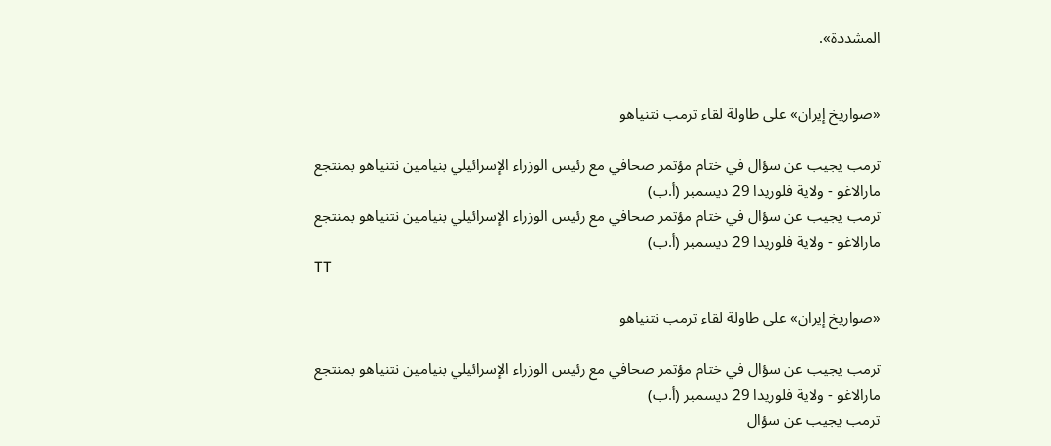المشددة».


«صواريخ إيران» على طاولة لقاء ترمب نتنياهو

ترمب يجيب عن سؤال في ختام مؤتمر صحافي مع رئيس الوزراء الإسرائيلي بنيامين نتنياهو بمنتجع مارالاغو - ولاية فلوريدا 29 ديسمبر (أ.ب)
ترمب يجيب عن سؤال في ختام مؤتمر صحافي مع رئيس الوزراء الإسرائيلي بنيامين نتنياهو بمنتجع مارالاغو - ولاية فلوريدا 29 ديسمبر (أ.ب)
TT

«صواريخ إيران» على طاولة لقاء ترمب نتنياهو

ترمب يجيب عن سؤال في ختام مؤتمر صحافي مع رئيس الوزراء الإسرائيلي بنيامين نتنياهو بمنتجع مارالاغو - ولاية فلوريدا 29 ديسمبر (أ.ب)
ترمب يجيب عن سؤال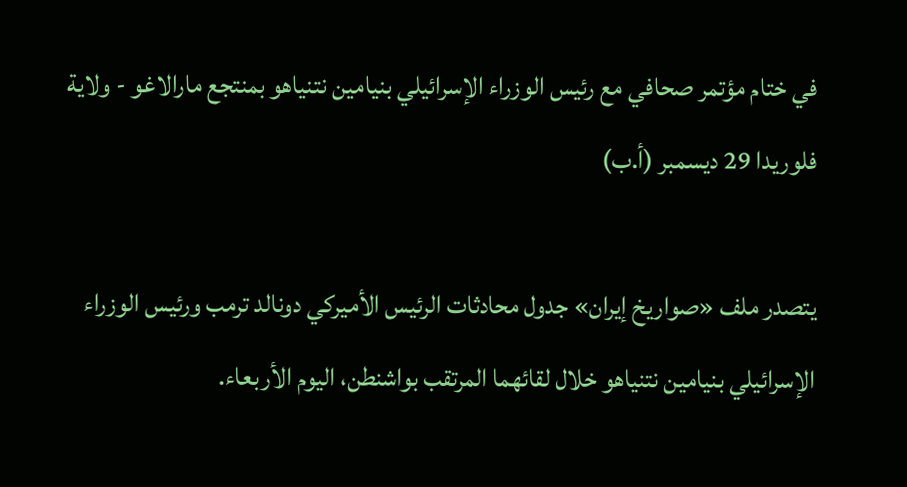في ختام مؤتمر صحافي مع رئيس الوزراء الإسرائيلي بنيامين نتنياهو بمنتجع مارالاغو - ولاية فلوريدا 29 ديسمبر (أ.ب)

يتصدر ملف «صواريخ إيران» جدول محادثات الرئيس الأميركي دونالد ترمب ورئيس الوزراء الإسرائيلي بنيامين نتنياهو خلال لقائهما المرتقب بواشنطن، اليوم الأربعاء.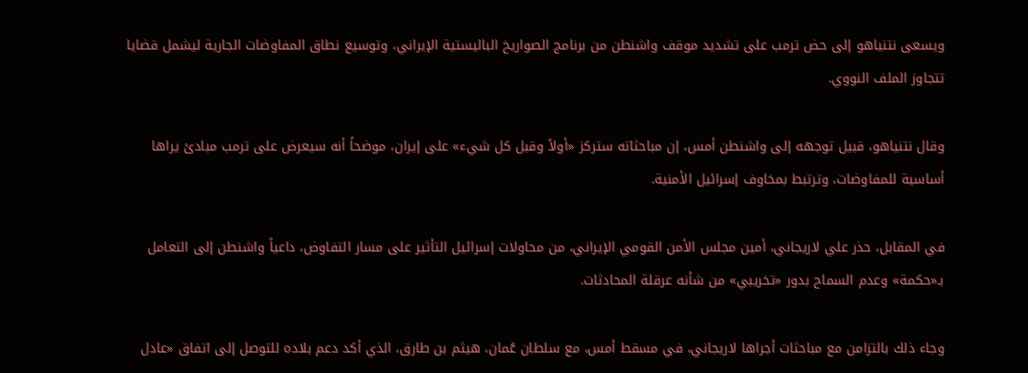ويسعى نتنياهو إلى حض ترمب على تشديد موقف واشنطن من برنامج الصواريخ الباليستية الإيراني، وتوسيع نطاق المفاوضات الجارية ليشمل قضايا تتجاوز الملف النووي.

وقال نتنياهو، قبيل توجهه إلى واشنطن أمس، إن مباحثاته ستركز «أولاً وقبل كل شيء» على إيران، موضحاً أنه سيعرض على ترمب مبادئ يراها أساسية للمفاوضات، وترتبط بمخاوف إسرائيل الأمنية.

في المقابل، حذر علي لاريجاني، أمين مجلس الأمن القومي الإيراني، من محاولات إسرائيل التأثير على مسار التفاوض، داعياً واشنطن إلى التعامل بـ«حكمة» وعدم السماح بدور «تخريبي» من شأنه عرقلة المحادثات.

وجاء ذلك بالتزامن مع مباحثات أجراها لاريجاني، في مسقط أمس، مع سلطان عُمان، هيثم بن طارق، الذي أكد دعم بلاده للتوصل إلى اتفاق «عادل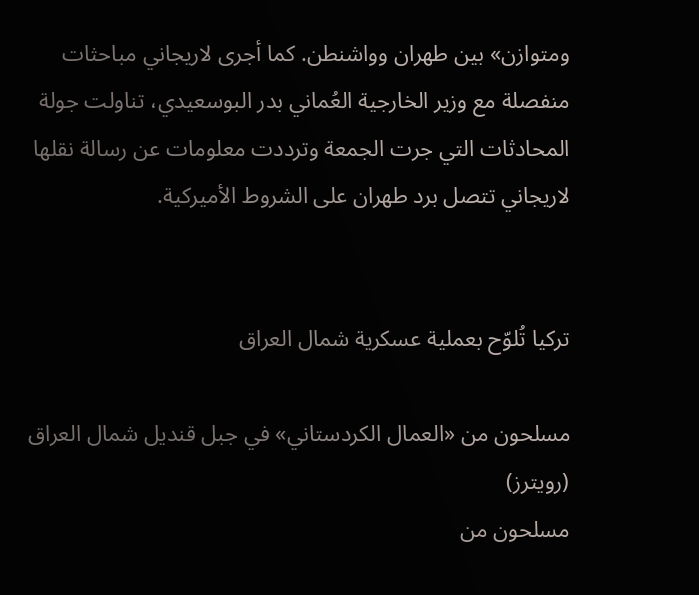ومتوازن» بين طهران وواشنطن. كما أجرى لاريجاني مباحثات منفصلة مع وزير الخارجية العُماني بدر البوسعيدي، تناولت جولة المحادثات التي جرت الجمعة وترددت معلومات عن رسالة نقلها لاريجاني تتصل برد طهران على الشروط الأميركية.


تركيا تُلوّح بعملية عسكرية شمال العراق

مسلحون من «العمال الكردستاني» في جبل قنديل شمال العراق (رويترز)
مسلحون من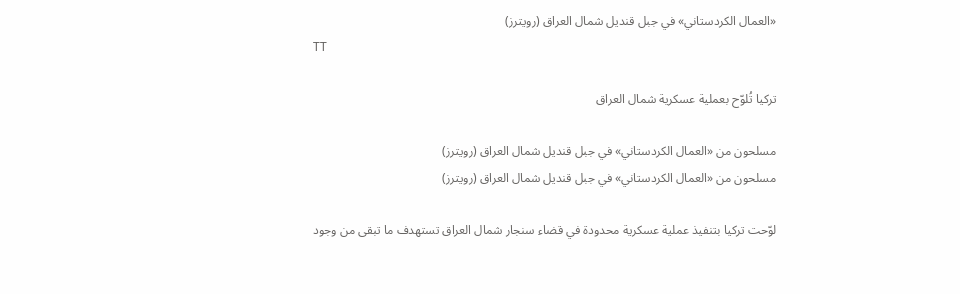«العمال الكردستاني» في جبل قنديل شمال العراق (رويترز)
TT

تركيا تُلوّح بعملية عسكرية شمال العراق

مسلحون من «العمال الكردستاني» في جبل قنديل شمال العراق (رويترز)
مسلحون من «العمال الكردستاني» في جبل قنديل شمال العراق (رويترز)

لوّحت تركيا بتنفيذ عملية عسكرية محدودة في قضاء سنجار شمال العراق تستهدف ما تبقى من وجود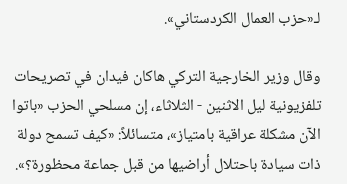لـ«حزب العمال الكردستاني».

وقال وزير الخارجية التركي هاكان فيدان في تصريحات تلفزيونية ليل الاثنين - الثلاثاء، إن مسلحي الحزب «باتوا الآن مشكلة عراقية بامتياز»، متسائلاً: «كيف تسمح دولة ذات سيادة باحتلال أراضيها من قبل جماعة محظورة؟».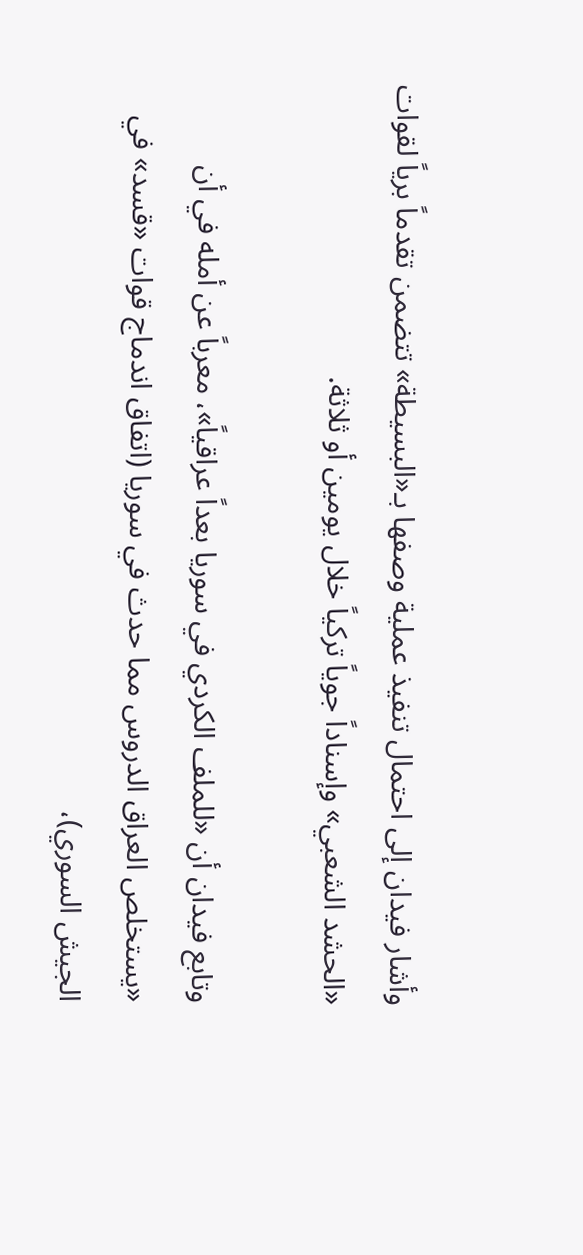وأشار فيدان إلى احتمال تنفيذ عملية وصفها بـ«البسيطة» تتضمن تقدماً برياً لقوات «الحشد الشعبي» وإسناداً جوياً تركياً خلال يومين أو ثلاثة.

وتابع فيدان أن «للملف الكردي في سوريا بعداً عراقياً»، معرباً عن أمله في أن «يستخلص العراق الدروس مما حدث في سوريا (اتفاق اندماج قوات «قسد» في الجيش السوري)،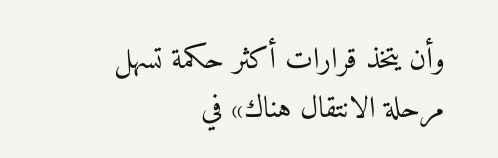وأن يتخذ قرارات أكثر حكمة تسهل مرحلة الانتقال هناك» في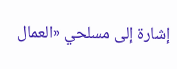إشارة إلى مسلحي «العمال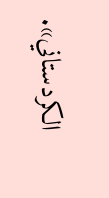الكردستاني».